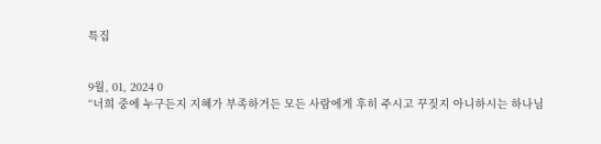특집


9월, 01, 2024 0
“너희 중에 누구든지 지혜가 부족하거든 모든 사람에게 후히 주시고 꾸짖지 아니하시는 하나님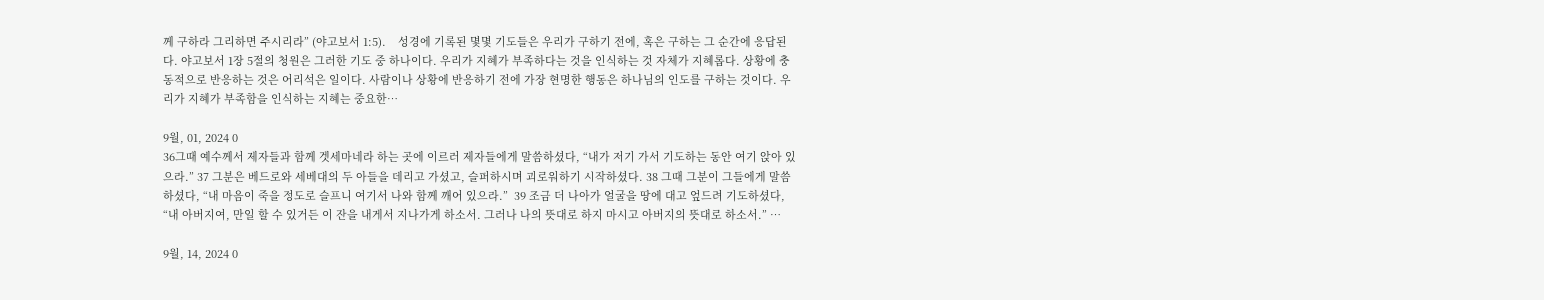께 구하라 그리하면 주시리라” (야고보서 1:5).    성경에 기록된 몇몇 기도들은 우리가 구하기 전에, 혹은 구하는 그 순간에 응답된다. 야고보서 1장 5절의 청원은 그러한 기도 중 하나이다. 우리가 지혜가 부족하다는 것을 인식하는 것 자체가 지혜롭다. 상황에 충동적으로 반응하는 것은 어리석은 일이다. 사람이나 상황에 반응하기 전에 가장 현명한 행동은 하나님의 인도를 구하는 것이다. 우리가 지혜가 부족함을 인식하는 지혜는 중요한…

9월, 01, 2024 0
36그때 예수께서 제자들과 함께 겟세마네라 하는 곳에 이르러 제자들에게 말씀하셨다, “내가 저기 가서 기도하는 동안 여기 앉아 있으라.” 37 그분은 베드로와 세베대의 두 아들을 데리고 가셨고, 슬퍼하시며 괴로워하기 시작하셨다. 38 그때 그분이 그들에게 말씀하셨다, “내 마음이 죽을 정도로 슬프니 여기서 나와 함께 깨어 있으라.”  39 조금 더 나아가 얼굴을 땅에 대고 엎드려 기도하셨다, “내 아버지여, 만일 할 수 있거든 이 잔을 내게서 지나가게 하소서. 그러나 나의 뜻대로 하지 마시고 아버지의 뜻대로 하소서.” …

9월, 14, 2024 0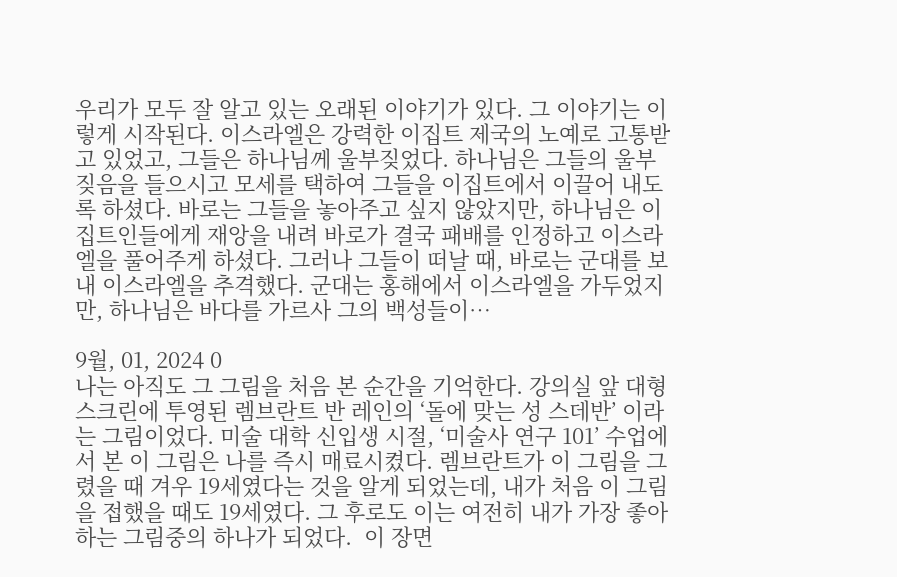우리가 모두 잘 알고 있는 오래된 이야기가 있다. 그 이야기는 이렇게 시작된다. 이스라엘은 강력한 이집트 제국의 노예로 고통받고 있었고, 그들은 하나님께 울부짖었다. 하나님은 그들의 울부짖음을 들으시고 모세를 택하여 그들을 이집트에서 이끌어 내도록 하셨다. 바로는 그들을 놓아주고 싶지 않았지만, 하나님은 이집트인들에게 재앙을 내려 바로가 결국 패배를 인정하고 이스라엘을 풀어주게 하셨다. 그러나 그들이 떠날 때, 바로는 군대를 보내 이스라엘을 추격했다. 군대는 홍해에서 이스라엘을 가두었지만, 하나님은 바다를 가르사 그의 백성들이…

9월, 01, 2024 0
나는 아직도 그 그림을 처음 본 순간을 기억한다. 강의실 앞 대형 스크린에 투영된 렘브란트 반 레인의 ‘돌에 맞는 성 스데반’ 이라는 그림이었다. 미술 대학 신입생 시절, ‘미술사 연구 101’ 수업에서 본 이 그림은 나를 즉시 매료시켰다. 렘브란트가 이 그림을 그렸을 때 겨우 19세였다는 것을 알게 되었는데, 내가 처음 이 그림을 접했을 때도 19세였다. 그 후로도 이는 여전히 내가 가장 좋아하는 그림중의 하나가 되었다.  이 장면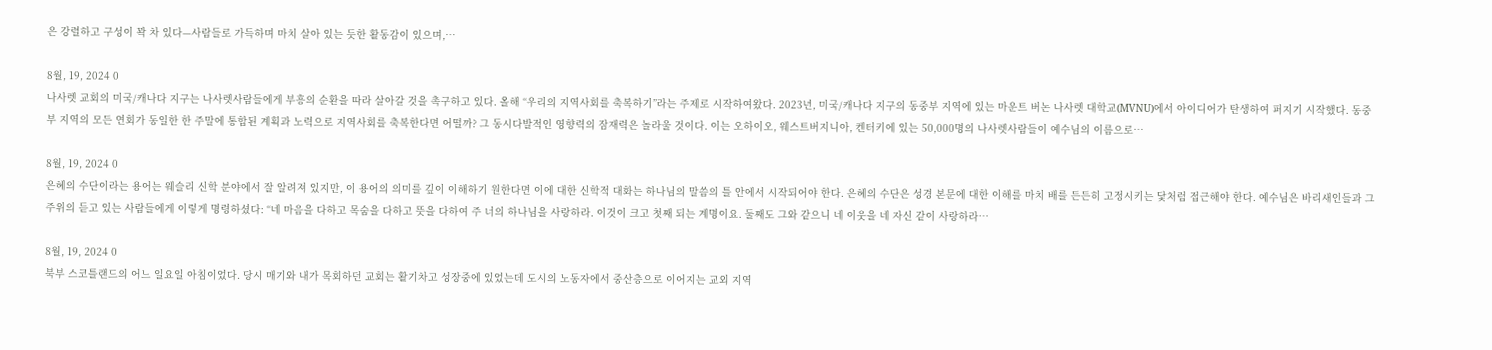은 강렬하고 구성이 꽉 차 있다—사람들로 가득하며 마치 살아 있는 듯한 활동감이 있으며,…

8월, 19, 2024 0
나사렛 교회의 미국/캐나다 지구는 나사렛사람들에게 부흥의 순환을 따라 살아갈 것을 촉구하고 있다. 올해 “우리의 지역사회를 축복하기”라는 주제로 시작하여왔다. 2023년, 미국/캐나다 지구의 동중부 지역에 있는 마운트 버논 나사렛 대학교(MVNU)에서 아이디어가 탄생하여 퍼지기 시작했다. 동중부 지역의 모든 연회가 동일한 한 주말에 통합된 계획과 노력으로 지역사회를 축복한다면 어떨까? 그 동시다발적인 영향력의 잠재력은 놀라울 것이다. 이는 오하이오, 웨스트버지니아, 켄터키에 있는 50,000명의 나사렛사람들이 예수님의 이름으로…

8월, 19, 2024 0
은혜의 수단이라는 용어는 웨슬리 신학 분야에서 잘 알려져 있지만, 이 용어의 의미를 깊이 이해하기 원한다면 이에 대한 신학적 대화는 하나님의 말씀의 틀 안에서 시작되어야 한다. 은혜의 수단은 성경 본문에 대한 이해를 마치 배를 든든히 고정시키는 닻처럼 접근해야 한다. 예수님은 바리새인들과 그 주위의 듣고 있는 사람들에게 이렇게 명령하셨다: “네 마음을 다하고 목숨을 다하고 뜻을 다하여 주 너의 하나님을 사랑하라. 이것이 크고 첫째 되는 계명이요. 둘째도 그와 같으니 네 이웃을 네 자신 같이 사랑하라…

8월, 19, 2024 0
북부 스코틀랜드의 어느 일요일 아침이었다. 당시 매기와 내가 목회하던 교회는 활기차고 성장중에 있었는데 도시의 노동자에서 중산층으로 이어지는 교외 지역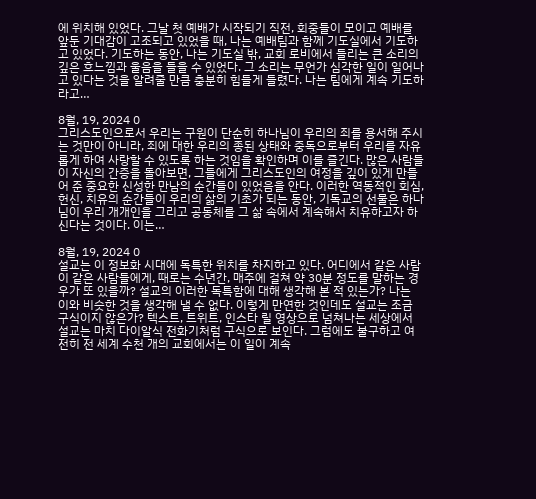에 위치해 있었다. 그날 첫 예배가 시작되기 직전, 회중들이 모이고 예배를 앞둔 기대감이 고조되고 있었을 때, 나는 예배팀과 함께 기도실에서 기도하고 있었다. 기도하는 동안, 나는 기도실 밖, 교회 로비에서 들리는 큰 소리의 깊은 흐느낌과 울음을 들을 수 있었다. 그 소리는 무언가 심각한 일이 일어나고 있다는 것을 알려줄 만큼 충분히 힘들게 들렸다. 나는 팀에게 계속 기도하라고…

8월, 19, 2024 0
그리스도인으로서 우리는 구원이 단순히 하나님이 우리의 죄를 용서해 주시는 것만이 아니라, 죄에 대한 우리의 종된 상태와 중독으로부터 우리를 자유롭게 하여 사랑할 수 있도록 하는 것임을 확인하며 이를 즐긴다. 많은 사람들이 자신의 간증을 돌아보면, 그들에게 그리스도인의 여정을 깊이 있게 만들어 준 중요한 신성한 만남의 순간들이 있었음을 안다. 이러한 역동적인 회심, 헌신, 치유의 순간들이 우리의 삶의 기초가 되는 동안, 기독교의 선물은 하나님이 우리 개개인을 그리고 공동체를 그 삶 속에서 계속해서 치유하고자 하신다는 것이다. 이는…

8월, 19, 2024 0
설교는 이 정보화 시대에 독특한 위치를 차지하고 있다. 어디에서 같은 사람이 같은 사람들에게, 때로는 수년간, 매주에 걸쳐 약 30분 정도를 말하는 경우가 또 있을까? 설교의 이러한 독특함에 대해 생각해 본 적 있는가? 나는 이와 비슷한 것을 생각해 낼 수 없다. 이렇게 만연한 것인데도 설교는 조금 구식이지 않은가? 텍스트, 트위트, 인스타 릴 영상으로 넘쳐나는 세상에서 설교는 마치 다이알식 전화기처럼 구식으로 보인다. 그럼에도 불구하고 여전히 전 세계 수천 개의 교회에서는 이 일이 계속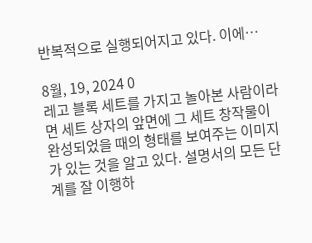반복적으로 실행되어지고 있다. 이에…

8월, 19, 2024 0
레고 블록 세트를 가지고 놀아본 사람이라면 세트 상자의 앞면에 그 세트 창작물이 완성되었을 때의 형태를 보여주는 이미지가 있는 것을 알고 있다. 설명서의 모든 단계를 잘 이행하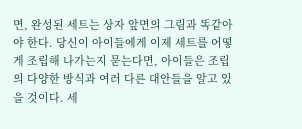면, 완성된 세트는 상자 앞면의 그림과 똑같아야 한다. 당신이 아이들에게 이제 세트를 어떻게 조립해 나가는지 묻는다면, 아이들은 조립의 다양한 방식과 여러 다른 대안들을 알고 있을 것이다. 세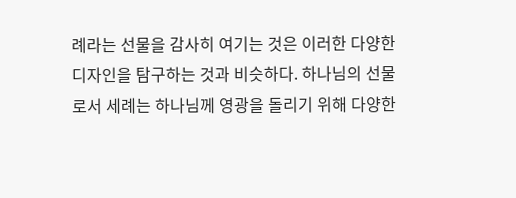례라는 선물을 감사히 여기는 것은 이러한 다양한 디자인을 탐구하는 것과 비슷하다. 하나님의 선물로서 세례는 하나님께 영광을 돌리기 위해 다양한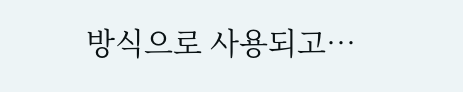방식으로 사용되고…